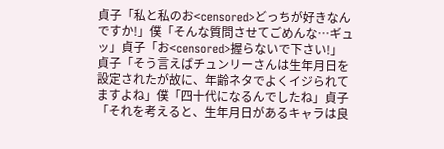貞子「私と私のお<censored>どっちが好きなんですか!」僕「そんな質問させてごめんな…ギュッ」貞子「お<censored>握らないで下さい!」
貞子「そう言えばチュンリーさんは生年月日を設定されたが故に、年齢ネタでよくイジられてますよね」僕「四十代になるんでしたね」貞子「それを考えると、生年月日があるキャラは良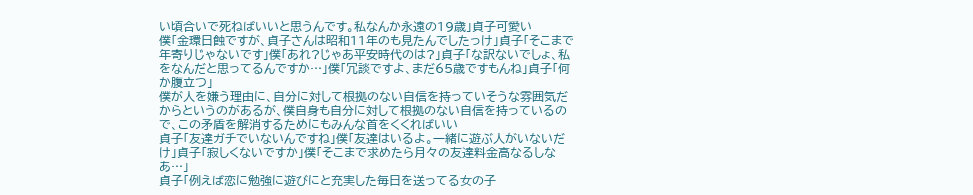い頃合いで死ねばいいと思うんです。私なんか永遠の19歳」貞子可愛い
僕「金環日蝕ですが、貞子さんは昭和11年のも見たんでしたっけ」貞子「そこまで年寄りじゃないです」僕「あれ?じゃあ平安時代のは?」貞子「な訳ないでしょ、私をなんだと思ってるんですか…」僕「冗談ですよ、まだ65歳ですもんね」貞子「何か腹立つ」
僕が人を嫌う理由に、自分に対して根拠のない自信を持っていそうな雰囲気だからというのがあるが、僕自身も自分に対して根拠のない自信を持っているので、この矛盾を解消するためにもみんな首をくくればいい
貞子「友達ガチでいないんですね」僕「友達はいるよ。一緒に遊ぶ人がいないだけ」貞子「寂しくないですか」僕「そこまで求めたら月々の友達料金高なるしなあ…」
貞子「例えば恋に勉強に遊びにと充実した毎日を送ってる女の子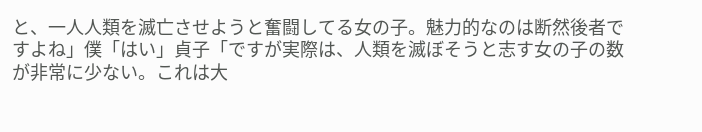と、一人人類を滅亡させようと奮闘してる女の子。魅力的なのは断然後者ですよね」僕「はい」貞子「ですが実際は、人類を滅ぼそうと志す女の子の数が非常に少ない。これは大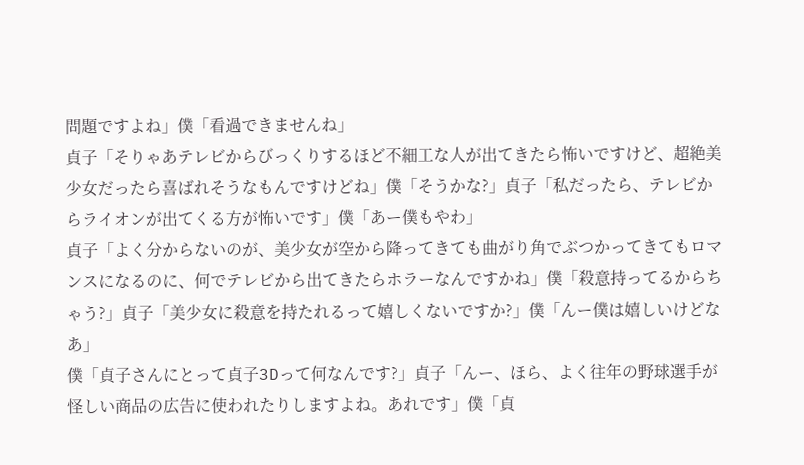問題ですよね」僕「看過できませんね」
貞子「そりゃあテレビからびっくりするほど不細工な人が出てきたら怖いですけど、超絶美少女だったら喜ばれそうなもんですけどね」僕「そうかな?」貞子「私だったら、テレビからライオンが出てくる方が怖いです」僕「あー僕もやわ」
貞子「よく分からないのが、美少女が空から降ってきても曲がり角でぶつかってきてもロマンスになるのに、何でテレビから出てきたらホラーなんですかね」僕「殺意持ってるからちゃう?」貞子「美少女に殺意を持たれるって嬉しくないですか?」僕「んー僕は嬉しいけどなあ」
僕「貞子さんにとって貞子3Dって何なんです?」貞子「んー、ほら、よく往年の野球選手が怪しい商品の広告に使われたりしますよね。あれです」僕「貞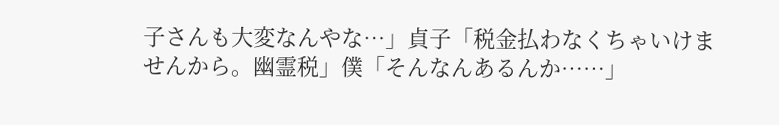子さんも大変なんやな…」貞子「税金払わなくちゃいけませんから。幽霊税」僕「そんなんあるんか……」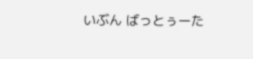いぶん ばっとぅーた